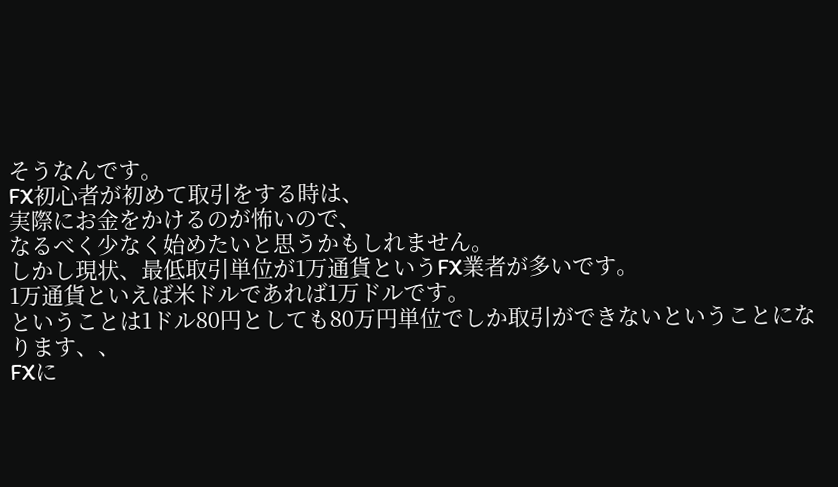そうなんです。
FX初心者が初めて取引をする時は、
実際にお金をかけるのが怖いので、
なるべく少なく始めたいと思うかもしれません。
しかし現状、最低取引単位が1万通貨というFX業者が多いです。
1万通貨といえば米ドルであれば1万ドルです。
ということは1ドル80円としても80万円単位でしか取引ができないということになります、、
FXに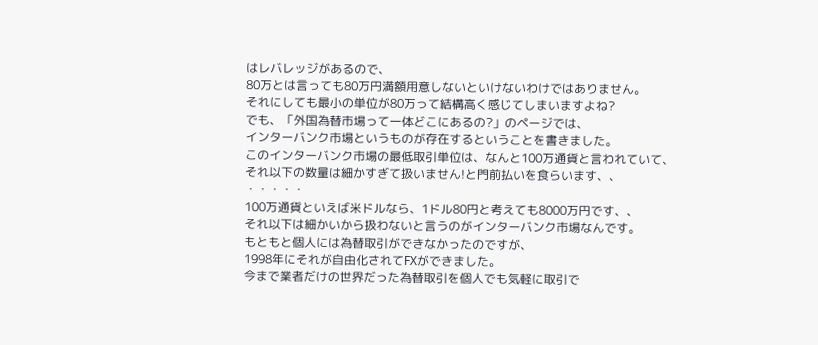はレバレッジがあるので、
80万とは言っても80万円満額用意しないといけないわけではありません。
それにしても最小の単位が80万って結構高く感じてしまいますよね?
でも、「外国為替市場って一体どこにあるの?」のページでは、
インターバンク市場というものが存在するということを書きました。
このインターバンク市場の最低取引単位は、なんと100万通貨と言われていて、
それ以下の数量は細かすぎて扱いません!と門前払いを食らいます、、
・・・・・
100万通貨といえば米ドルなら、1ドル80円と考えても8000万円です、、
それ以下は細かいから扱わないと言うのがインターバンク市場なんです。
もともと個人には為替取引ができなかったのですが、
1998年にそれが自由化されてFXができました。
今まで業者だけの世界だった為替取引を個人でも気軽に取引で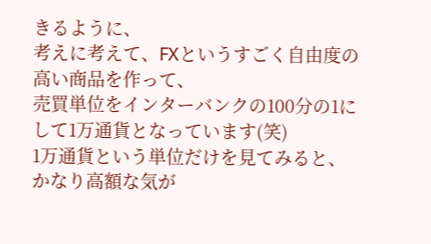きるように、
考えに考えて、FXというすごく自由度の高い商品を作って、
売買単位をインターバンクの100分の1にして1万通貨となっています(笑)
1万通貨という単位だけを見てみると、かなり高額な気が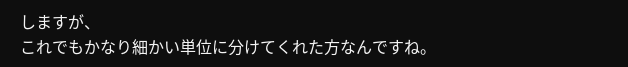しますが、
これでもかなり細かい単位に分けてくれた方なんですね。